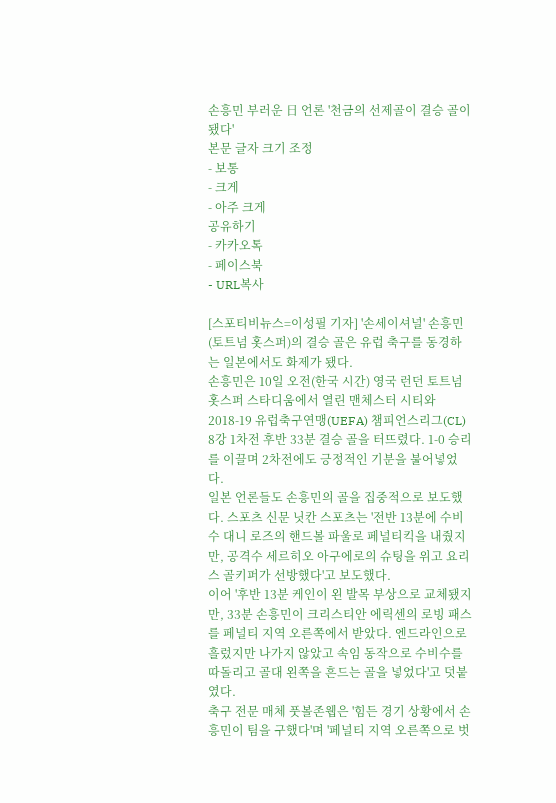손흥민 부러운 日 언론 '천금의 선제골이 결승 골이 됐다'
본문 글자 크기 조정
- 보통
- 크게
- 아주 크게
공유하기
- 카카오톡
- 페이스북
- URL복사

[스포티비뉴스=이성필 기자] '손세이셔널' 손흥민(토트넘 홋스퍼)의 결승 골은 유럽 축구를 동경하는 일본에서도 화제가 됐다.
손흥민은 10일 오전(한국 시간) 영국 런던 토트넘 홋스퍼 스타디움에서 열린 맨체스터 시티와 2018-19 유럽축구연맹(UEFA) 챔피언스리그(CL) 8강 1차전 후반 33분 결승 골을 터뜨렸다. 1-0 승리를 이끌며 2차전에도 긍정적인 기분을 불어넣었다.
일본 언론들도 손흥민의 골을 집중적으로 보도했다. 스포츠 신문 닛칸 스포츠는 '전반 13분에 수비수 대니 로즈의 핸드볼 파울로 페널티킥을 내줬지만, 공격수 세르히오 아구에로의 슈팅을 위고 요리스 골키퍼가 선방했다'고 보도했다.
이어 '후반 13분 케인이 왼 발목 부상으로 교체됐지만, 33분 손흥민이 크리스티안 에릭센의 로빙 패스를 페널티 지역 오른쪽에서 받았다. 엔드라인으로 흘렀지만 나가지 않았고 속임 동작으로 수비수를 따돌리고 골대 왼쪽을 흔드는 골을 넣었다'고 덧붙였다.
축구 전문 매체 풋볼존웹은 '힘든 경기 상황에서 손흥민이 팀을 구했다'며 '페널티 지역 오른쪽으로 벗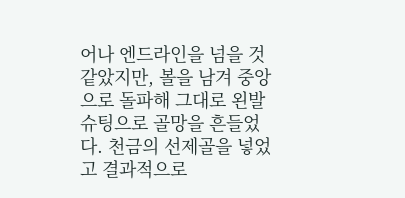어나 엔드라인을 넘을 것 같았지만, 볼을 남겨 중앙으로 돌파해 그대로 왼발 슈팅으로 골망을 흔들었다. 천금의 선제골을 넣었고 결과적으로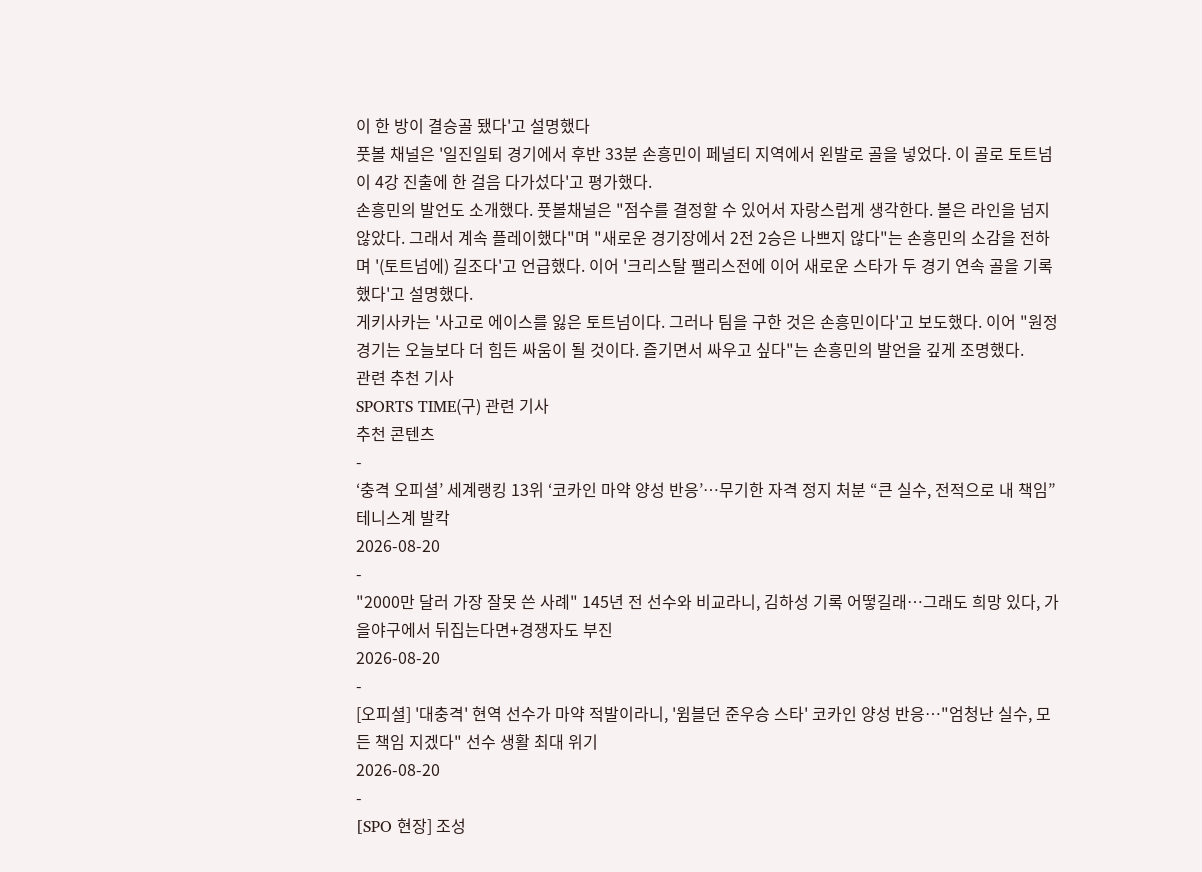이 한 방이 결승골 됐다'고 설명했다
풋볼 채널은 '일진일퇴 경기에서 후반 33분 손흥민이 페널티 지역에서 왼발로 골을 넣었다. 이 골로 토트넘이 4강 진출에 한 걸음 다가섰다'고 평가했다.
손흥민의 발언도 소개했다. 풋볼채널은 "점수를 결정할 수 있어서 자랑스럽게 생각한다. 볼은 라인을 넘지 않았다. 그래서 계속 플레이했다"며 "새로운 경기장에서 2전 2승은 나쁘지 않다"는 손흥민의 소감을 전하며 '(토트넘에) 길조다'고 언급했다. 이어 '크리스탈 팰리스전에 이어 새로운 스타가 두 경기 연속 골을 기록했다'고 설명했다.
게키사카는 '사고로 에이스를 잃은 토트넘이다. 그러나 팀을 구한 것은 손흥민이다'고 보도했다. 이어 "원정 경기는 오늘보다 더 힘든 싸움이 될 것이다. 즐기면서 싸우고 싶다"는 손흥민의 발언을 깊게 조명했다.
관련 추천 기사
SPORTS TIME(구) 관련 기사
추천 콘텐츠
-
‘충격 오피셜’ 세계랭킹 13위 ‘코카인 마약 양성 반응’…무기한 자격 정지 처분 “큰 실수, 전적으로 내 책임” 테니스계 발칵
2026-08-20
-
"2000만 달러 가장 잘못 쓴 사례" 145년 전 선수와 비교라니, 김하성 기록 어떻길래…그래도 희망 있다, 가을야구에서 뒤집는다면+경쟁자도 부진
2026-08-20
-
[오피셜] '대충격' 현역 선수가 마약 적발이라니, '윔블던 준우승 스타' 코카인 양성 반응…"엄청난 실수, 모든 책임 지겠다" 선수 생활 최대 위기
2026-08-20
-
[SPO 현장] 조성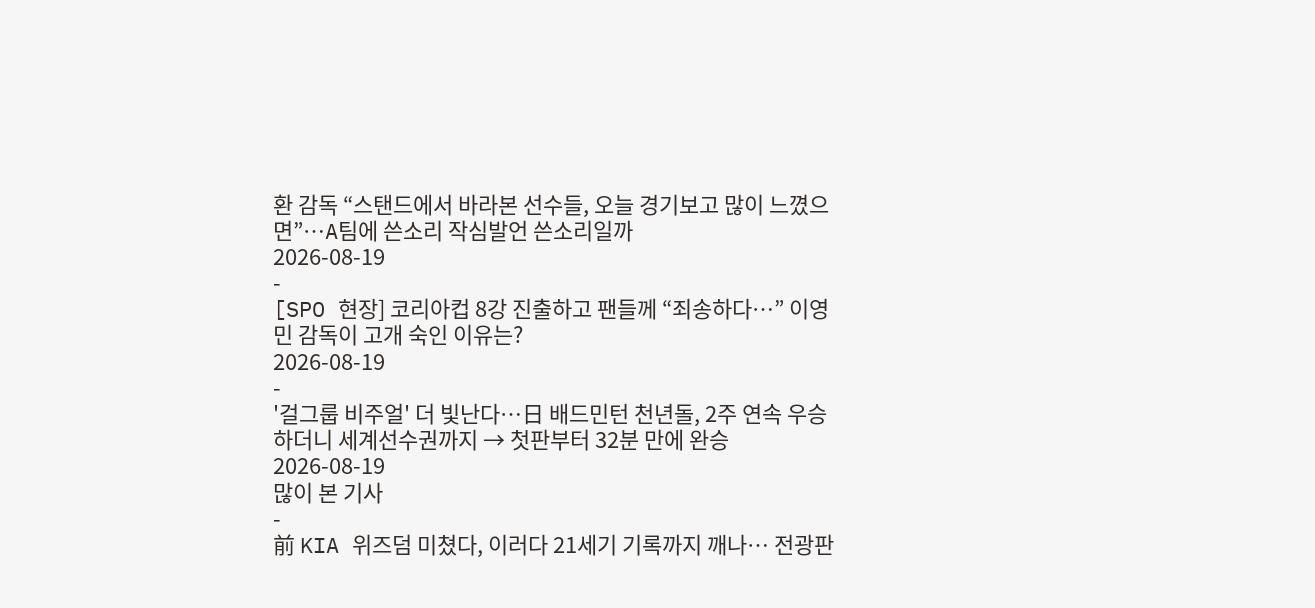환 감독 “스탠드에서 바라본 선수들, 오늘 경기보고 많이 느꼈으면”…A팀에 쓴소리 작심발언 쓴소리일까
2026-08-19
-
[SPO 현장] 코리아컵 8강 진출하고 팬들께 “죄송하다…” 이영민 감독이 고개 숙인 이유는?
2026-08-19
-
'걸그룹 비주얼' 더 빛난다…日 배드민턴 천년돌, 2주 연속 우승하더니 세계선수권까지 → 첫판부터 32분 만에 완승
2026-08-19
많이 본 기사
-
前 KIA 위즈덤 미쳤다, 이러다 21세기 기록까지 깨나… 전광판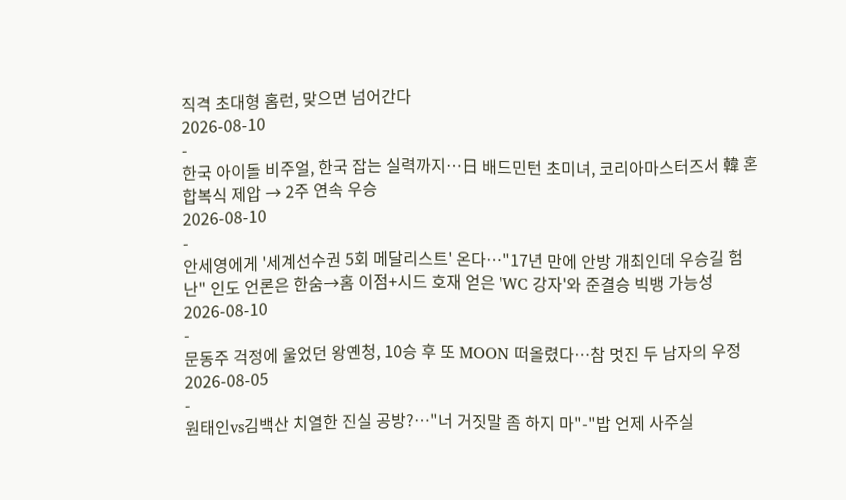직격 초대형 홈런, 맞으면 넘어간다
2026-08-10
-
한국 아이돌 비주얼, 한국 잡는 실력까지…日 배드민턴 초미녀, 코리아마스터즈서 韓 혼합복식 제압 → 2주 연속 우승
2026-08-10
-
안세영에게 '세계선수권 5회 메달리스트' 온다…"17년 만에 안방 개최인데 우승길 험난" 인도 언론은 한숨→홈 이점+시드 호재 얻은 'WC 강자'와 준결승 빅뱅 가능성
2026-08-10
-
문동주 걱정에 울었던 왕옌청, 10승 후 또 MOON 떠올렸다…참 멋진 두 남자의 우정
2026-08-05
-
원태인vs김백산 치열한 진실 공방?…"너 거짓말 좀 하지 마"-"밥 언제 사주실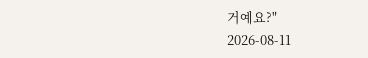거예요?"
2026-08-11